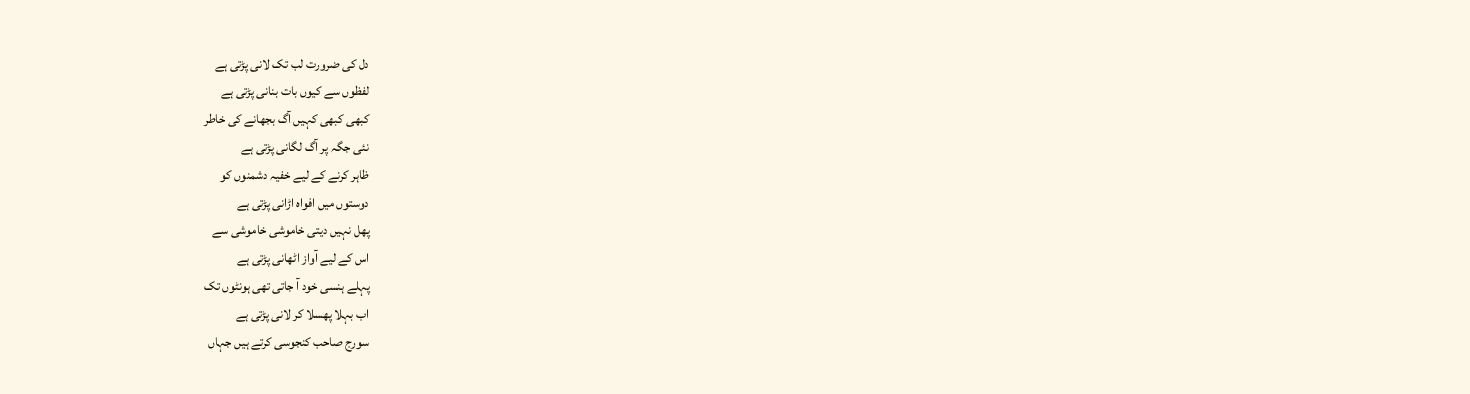دل کی ضرورت لب تک لانی پڑتی ہے
لفظوں سے کیوں بات بنانی پڑتی ہے
کبھی کبھی کہیں آگ بجھانے کی خاطر
نئی جگہ پر آگ لگانی پڑتی ہے
ظاہر کرنے کے لیے خفیہ دشمنوں کو
دوستوں میں افواہ اڑانی پڑتی ہے
پھل نہیں دیتی خاموشی خاموشی سے
اس کے لیے آواز اٹھانی پڑتی ہے
پہلے ہنسی خود آ جاتی تھی ہونٹوں تک
اب بہلا پھسلا کر لانی پڑتی ہے
سورج صاحب کنجوسی کرتے ہیں جہاں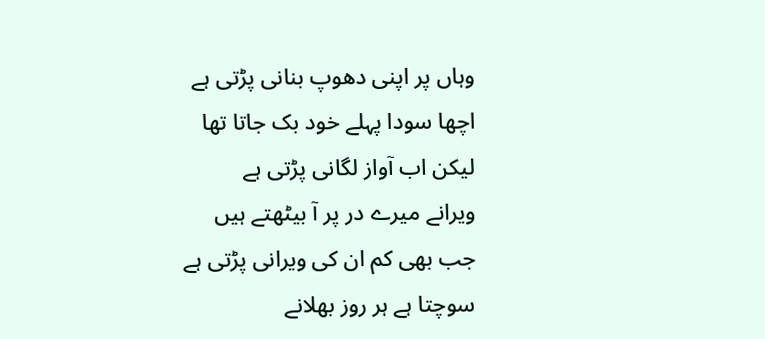وہاں پر اپنی دھوپ بنانی پڑتی ہے
اچھا سودا پہلے خود بک جاتا تھا
لیکن اب آواز لگانی پڑتی ہے
ویرانے میرے در پر آ بیٹھتے ہیں
جب بھی کم ان کی ویرانی پڑتی ہے
سوچتا ہے ہر روز بھلانے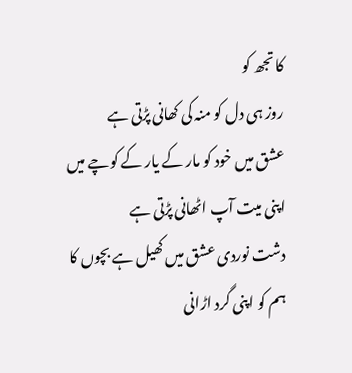کا تجھ کو
روز ہی دل کو منہ کی کھانی پڑتی ہے
عشق میں خود کو مار کے یار کے کوچے میں
اپنی میت آپ اٹھانی پڑتی ہے
دشت نوردی عشق میں کھیل ہے بچوں کا
ہم کو اپنی گرد اڑانی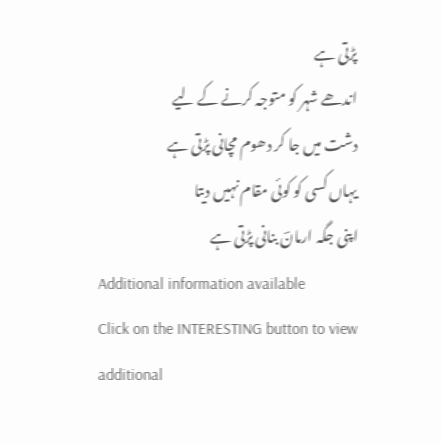پڑتی ہے
اندھے شہر کو متوجہ کرنے کے لیے
دشت میں جا کر دھوم مچانی پڑتی ہے
یہاں کسی کو کوئی مقام نہیں دیتا
اپنی جگہ ارمانؔ بنانی پڑتی ہے
Additional information available
Click on the INTERESTING button to view additional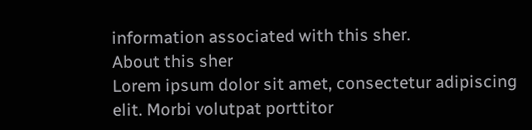information associated with this sher.
About this sher
Lorem ipsum dolor sit amet, consectetur adipiscing elit. Morbi volutpat porttitor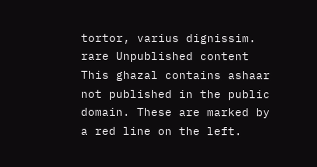tortor, varius dignissim.
rare Unpublished content
This ghazal contains ashaar not published in the public domain. These are marked by a red line on the left.